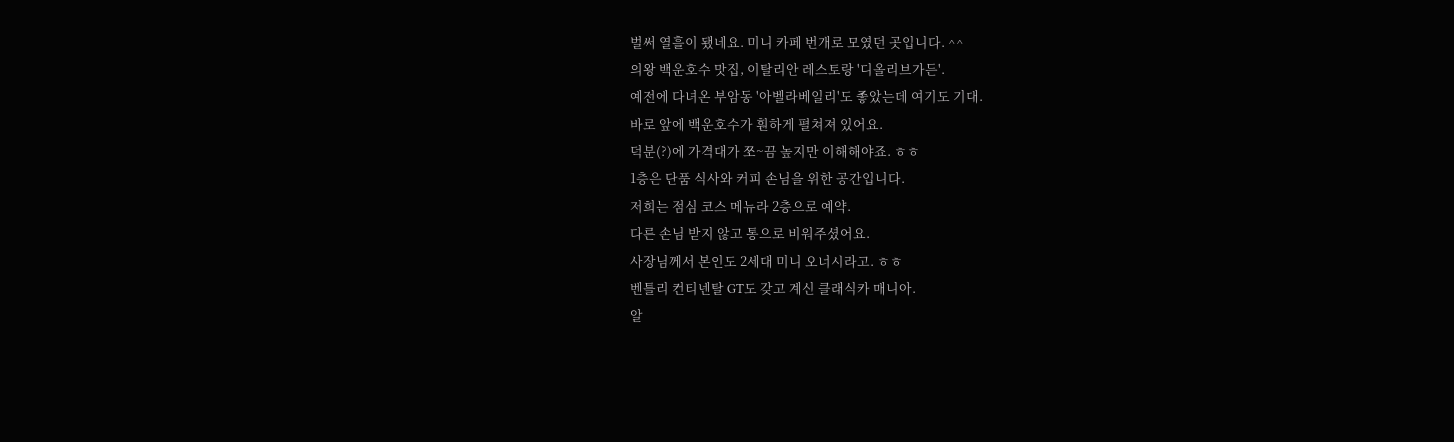벌써 열흘이 됐네요. 미니 카페 번개로 모였던 곳입니다. ^^
의왕 백운호수 맛집, 이탈리안 레스토랑 '디올리브가든'.
예전에 다녀온 부암동 '아벨라베일리'도 좋았는데 여기도 기대.
바로 앞에 백운호수가 훤하게 펼쳐져 있어요.
덕분(?)에 가격대가 쪼~끔 높지만 이해해야죠. ㅎㅎ
1층은 단품 식사와 커피 손님을 위한 공간입니다.
저희는 점심 코스 메뉴라 2층으로 예약.
다른 손님 받지 않고 통으로 비워주셨어요.
사장님께서 본인도 2세대 미니 오너시라고. ㅎㅎ
벤틀리 컨티넨탈 GT도 갖고 계신 클래식카 매니아.
알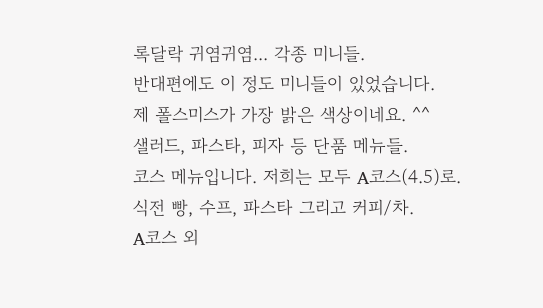록달락 귀염귀염... 각종 미니들.
반대편에도 이 정도 미니들이 있었습니다.
제 폴스미스가 가장 밝은 색상이네요. ^^
샐러드, 파스타, 피자 등 단품 메뉴들.
코스 메뉴입니다. 저희는 모두 A코스(4.5)로.
식전 빵, 수프, 파스타 그리고 커피/차.
A코스 외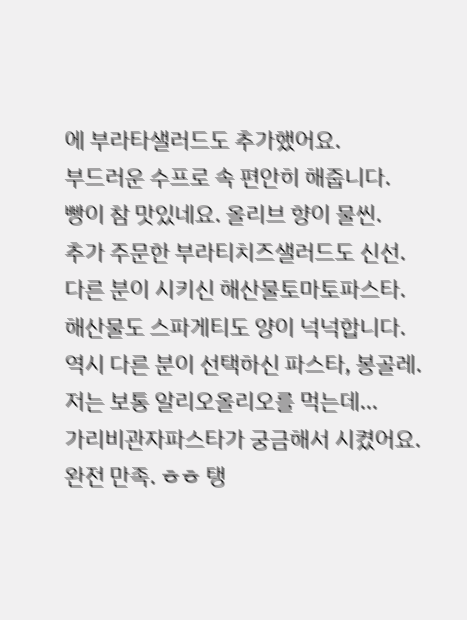에 부라타샐러드도 추가했어요.
부드러운 수프로 속 편안히 해줍니다.
빵이 참 맛있네요. 올리브 향이 물씬.
추가 주문한 부라티치즈샐러드도 신선.
다른 분이 시키신 해산물토마토파스타.
해산물도 스파게티도 양이 넉넉합니다.
역시 다른 분이 선택하신 파스타, 봉골레.
저는 보통 알리오올리오를 먹는데...
가리비관자파스타가 궁금해서 시켰어요.
완전 만족. ㅎㅎ 탱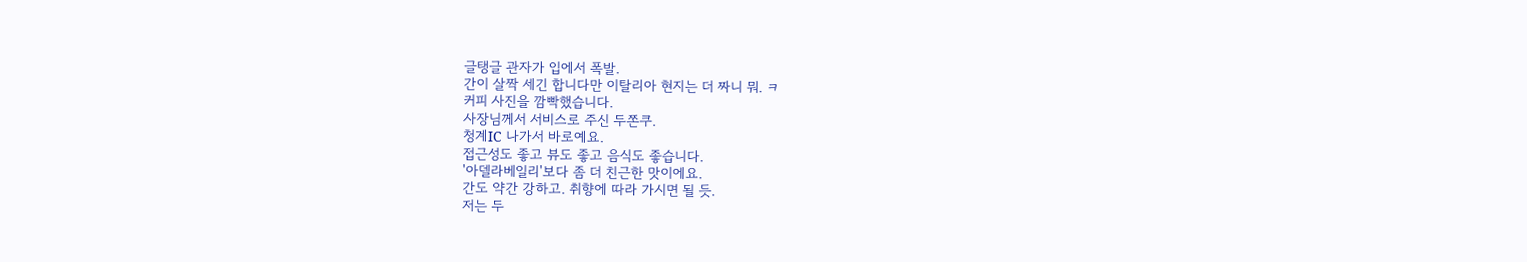글탱글 관자가 입에서 폭발.
간이 살짝 세긴 합니다만 이탈리아 현지는 더 짜니 뭐. ㅋ
커피 사진을 깜빡했습니다.
사장님께서 서비스로 주신 두쫀쿠.
청계IC 나가서 바로예요.
접근성도 좋고 뷰도 좋고 음식도 좋습니다.
'아델라베일리'보다 좀 더 친근한 맛이에요.
간도 약간 강하고. 취향에 따라 가시면 될 듯.
저는 두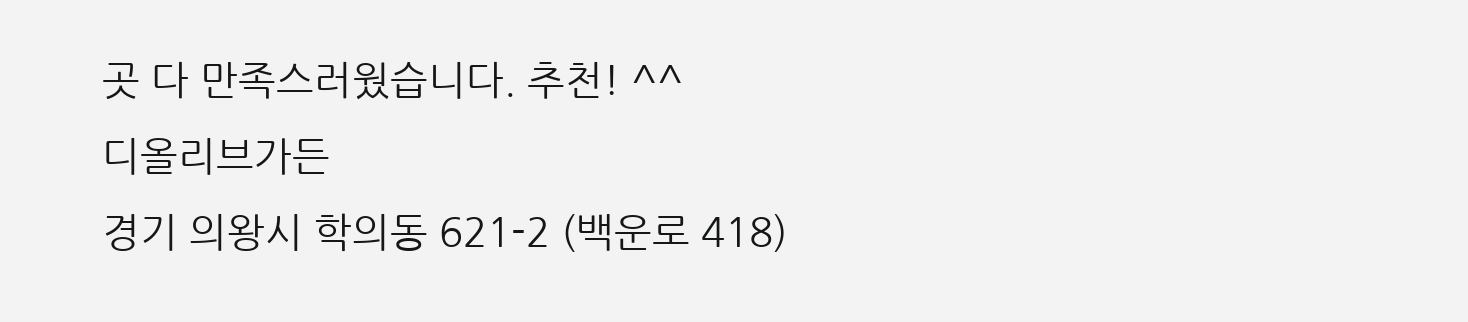곳 다 만족스러웠습니다. 추천! ^^
디올리브가든
경기 의왕시 학의동 621-2 (백운로 418)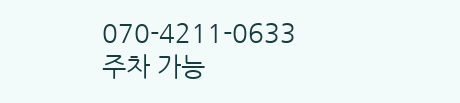070-4211-0633
주차 가능